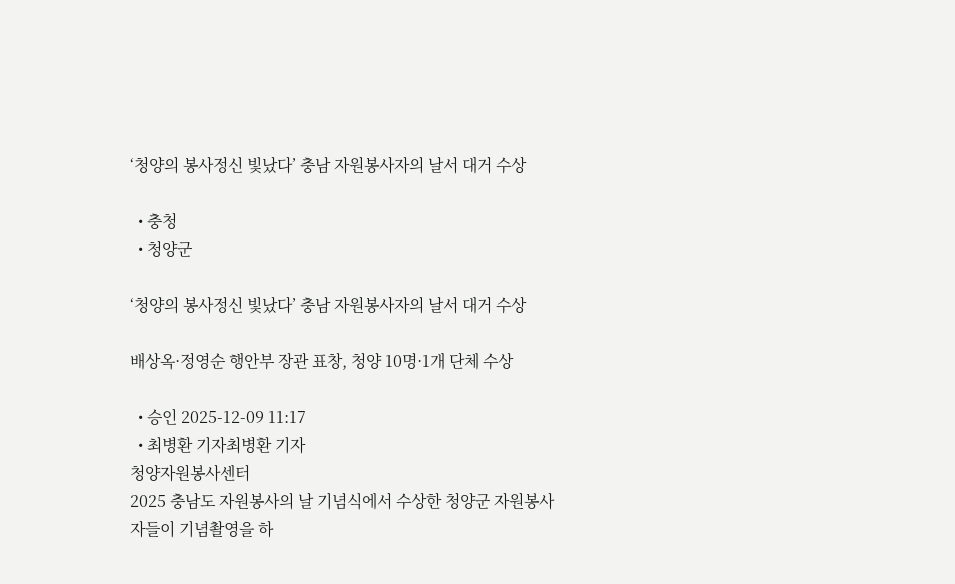‘청양의 봉사정신 빛났다’ 충남 자원봉사자의 날서 대거 수상

  • 충청
  • 청양군

‘청양의 봉사정신 빛났다’ 충남 자원봉사자의 날서 대거 수상

배상옥·정영순 행안부 장관 표창, 청양 10명·1개 단체 수상

  • 승인 2025-12-09 11:17
  • 최병환 기자최병환 기자
청양자원봉사센터
2025 충남도 자원봉사의 날 기념식에서 수상한 청양군 자원봉사자들이 기념촬영을 하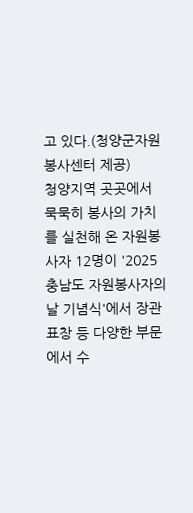고 있다.(청양군자원봉사센터 제공)
청양지역 곳곳에서 묵묵히 봉사의 가치를 실천해 온 자원봉사자 12명이 '2025 충남도 자원봉사자의 날 기념식'에서 장관 표창 등 다양한 부문에서 수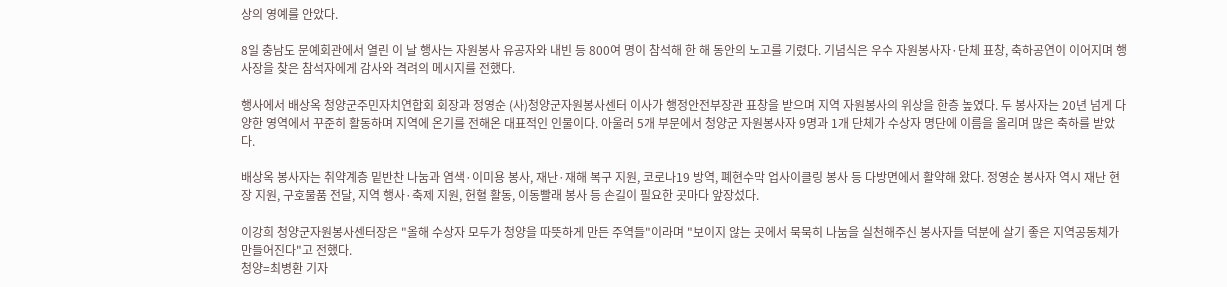상의 영예를 안았다.

8일 충남도 문예회관에서 열린 이 날 행사는 자원봉사 유공자와 내빈 등 800여 명이 참석해 한 해 동안의 노고를 기렸다. 기념식은 우수 자원봉사자·단체 표창, 축하공연이 이어지며 행사장을 찾은 참석자에게 감사와 격려의 메시지를 전했다.

행사에서 배상옥 청양군주민자치연합회 회장과 정영순 (사)청양군자원봉사센터 이사가 행정안전부장관 표창을 받으며 지역 자원봉사의 위상을 한층 높였다. 두 봉사자는 20년 넘게 다양한 영역에서 꾸준히 활동하며 지역에 온기를 전해온 대표적인 인물이다. 아울러 5개 부문에서 청양군 자원봉사자 9명과 1개 단체가 수상자 명단에 이름을 올리며 많은 축하를 받았다.

배상옥 봉사자는 취약계층 밑반찬 나눔과 염색·이미용 봉사, 재난·재해 복구 지원, 코로나19 방역, 폐현수막 업사이클링 봉사 등 다방면에서 활약해 왔다. 정영순 봉사자 역시 재난 현장 지원, 구호물품 전달, 지역 행사·축제 지원, 헌혈 활동, 이동빨래 봉사 등 손길이 필요한 곳마다 앞장섰다.

이강희 청양군자원봉사센터장은 "올해 수상자 모두가 청양을 따뜻하게 만든 주역들"이라며 "보이지 않는 곳에서 묵묵히 나눔을 실천해주신 봉사자들 덕분에 살기 좋은 지역공동체가 만들어진다"고 전했다.
청양=최병환 기자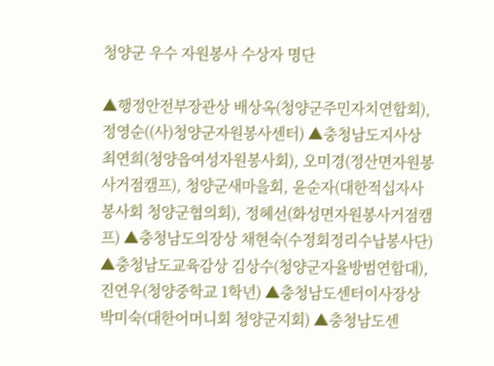청양군 우수 자원봉사 수상자 명단

▲행정안전부장관상 배상옥(청양군주민자치연합회), 정영순((사)청양군자원봉사센터) ▲충청남도지사상 최연희(청양읍여성자원봉사회), 오미경(정산면자원봉사거점캠프), 청양군새마을회, 윤순자(대한적십자사봉사회 청양군협의회), 정혜선(화성면자원봉사거점캠프) ▲충청남도의장상 채현숙(수정회정리수납봉사단) ▲충청남도교육감상 김상수(청양군자율방범연합대), 진연우(청양중학교 1학년) ▲충청남도센터이사장상 박미숙(대한어머니회 청양군지회) ▲충청남도센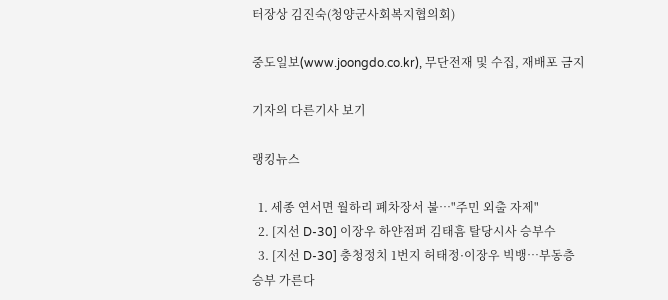터장상 김진숙(청양군사회복지협의회)

중도일보(www.joongdo.co.kr), 무단전재 및 수집, 재배포 금지

기자의 다른기사 보기

랭킹뉴스

  1. 세종 연서면 월하리 폐차장서 불…"주민 외출 자제"
  2. [지선 D-30] 이장우 하얀점퍼 김태흠 탈당시사 승부수
  3. [지선 D-30] 충청정치 1번지 허태정·이장우 빅뱅…부동층 승부 가른다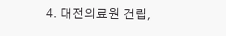4. 대전의료원 건립,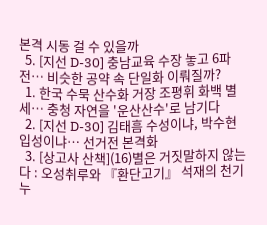본격 시동 걸 수 있을까
  5. [지선 D-30] 충남교육 수장 놓고 6파전… 비슷한 공약 속 단일화 이뤄질까?
  1. 한국 수묵 산수화 거장 조평휘 화백 별세… 충청 자연을 '운산산수'로 남기다
  2. [지선 D-30] 김태흠 수성이냐, 박수현 입성이냐… 선거전 본격화
  3. [상고사 산책](16)별은 거짓말하지 않는다 : 오성취루와 『환단고기』 석재의 천기누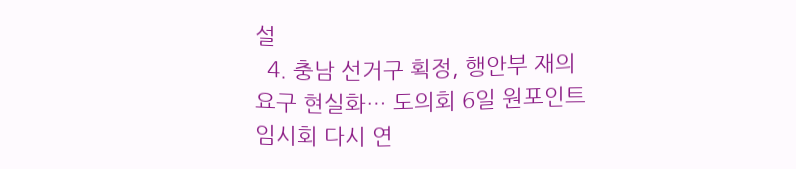설
  4. 충남 선거구 획정, 행안부 재의요구 현실화… 도의회 6일 원포인트 임시회 다시 연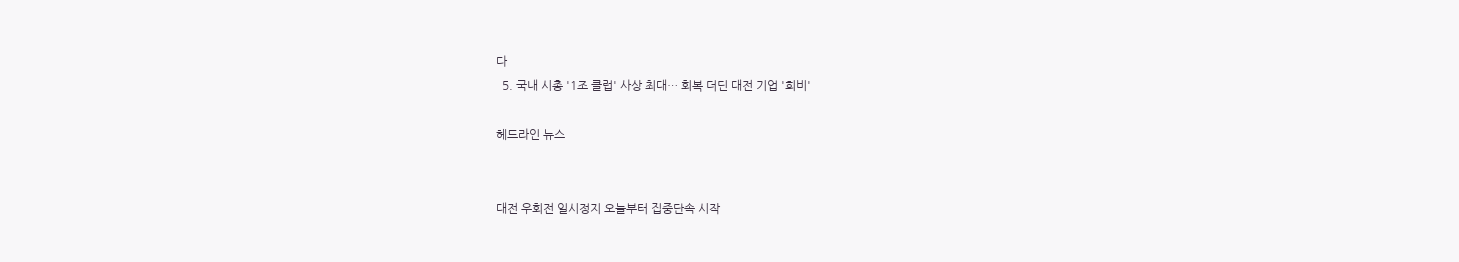다
  5. 국내 시총 '1조 클럽' 사상 최대… 회복 더딘 대전 기업 '희비'

헤드라인 뉴스


대전 우회전 일시정지 오늘부터 집중단속 시작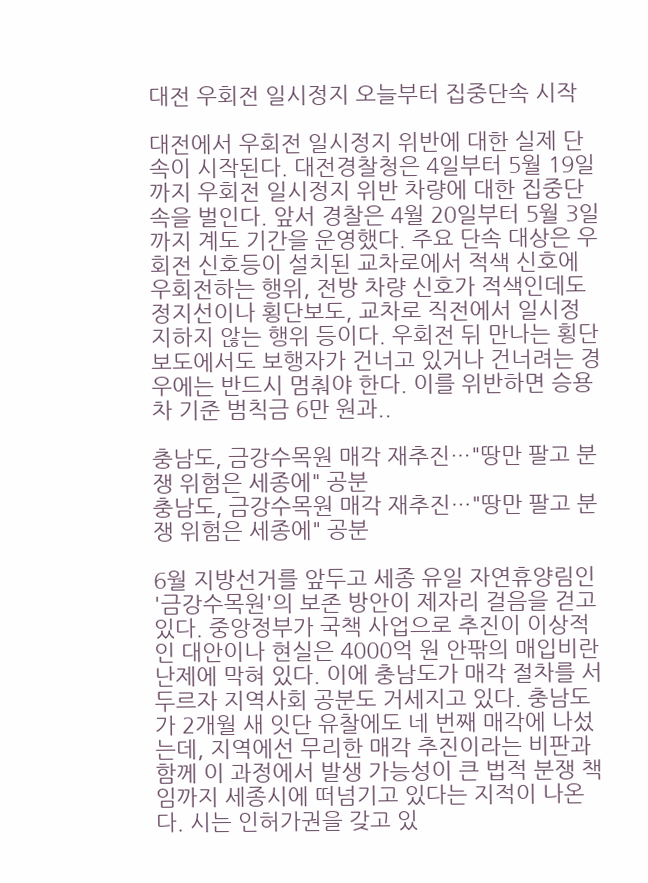대전 우회전 일시정지 오늘부터 집중단속 시작

대전에서 우회전 일시정지 위반에 대한 실제 단속이 시작된다. 대전경찰청은 4일부터 5월 19일까지 우회전 일시정지 위반 차량에 대한 집중단속을 벌인다. 앞서 경찰은 4월 20일부터 5월 3일까지 계도 기간을 운영했다. 주요 단속 대상은 우회전 신호등이 설치된 교차로에서 적색 신호에 우회전하는 행위, 전방 차량 신호가 적색인데도 정지선이나 횡단보도, 교차로 직전에서 일시정지하지 않는 행위 등이다. 우회전 뒤 만나는 횡단보도에서도 보행자가 건너고 있거나 건너려는 경우에는 반드시 멈춰야 한다. 이를 위반하면 승용차 기준 범칙금 6만 원과..

충남도, 금강수목원 매각 재추진…"땅만 팔고 분쟁 위험은 세종에" 공분
충남도, 금강수목원 매각 재추진…"땅만 팔고 분쟁 위험은 세종에" 공분

6월 지방선거를 앞두고 세종 유일 자연휴양림인 '금강수목원'의 보존 방안이 제자리 걸음을 걷고 있다. 중앙정부가 국책 사업으로 추진이 이상적인 대안이나 현실은 4000억 원 안팎의 매입비란 난제에 막혀 있다. 이에 충남도가 매각 절차를 서두르자 지역사회 공분도 거세지고 있다. 충남도가 2개월 새 잇단 유찰에도 네 번째 매각에 나섰는데, 지역에선 무리한 매각 추진이라는 비판과 함께 이 과정에서 발생 가능성이 큰 법적 분쟁 책임까지 세종시에 떠넘기고 있다는 지적이 나온다. 시는 인허가권을 갖고 있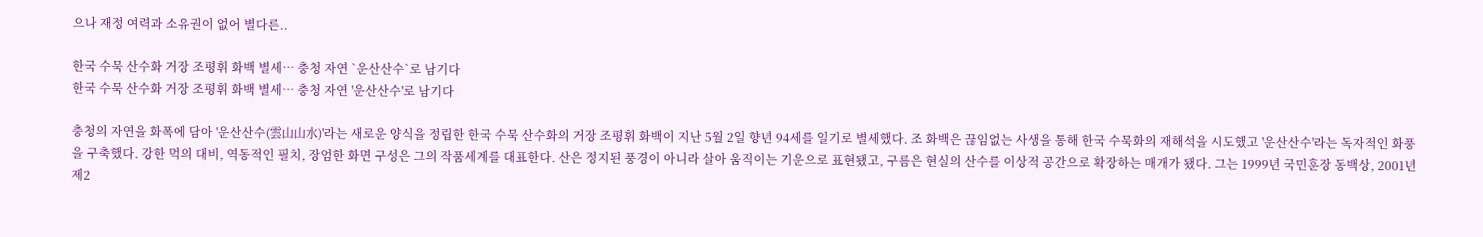으나 재정 여력과 소유권이 없어 별다른..

한국 수묵 산수화 거장 조평휘 화백 별세… 충청 자연 `운산산수`로 남기다
한국 수묵 산수화 거장 조평휘 화백 별세… 충청 자연 '운산산수'로 남기다

충청의 자연을 화폭에 담아 '운산산수(雲山山水)'라는 새로운 양식을 정립한 한국 수묵 산수화의 거장 조평휘 화백이 지난 5월 2일 향년 94세를 일기로 별세했다. 조 화백은 끊임없는 사생을 통해 한국 수묵화의 재해석을 시도했고 '운산산수'라는 독자적인 화풍을 구축했다. 강한 먹의 대비, 역동적인 필치, 장엄한 화면 구성은 그의 작품세계를 대표한다. 산은 정지된 풍경이 아니라 살아 움직이는 기운으로 표현됐고, 구름은 현실의 산수를 이상적 공간으로 확장하는 매개가 됐다. 그는 1999년 국민훈장 동백상, 2001년 제2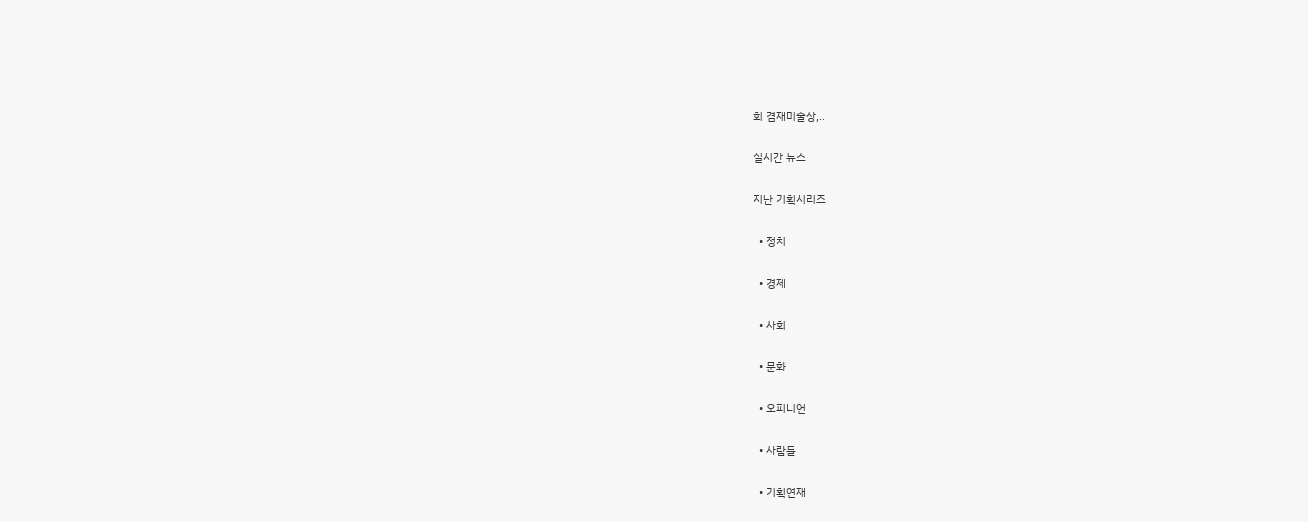회 겸재미술상,..

실시간 뉴스

지난 기획시리즈

  • 정치

  • 경제

  • 사회

  • 문화

  • 오피니언

  • 사람들

  • 기획연재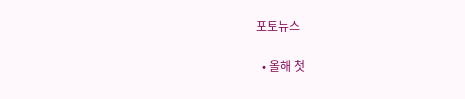포토뉴스

  • 올해 첫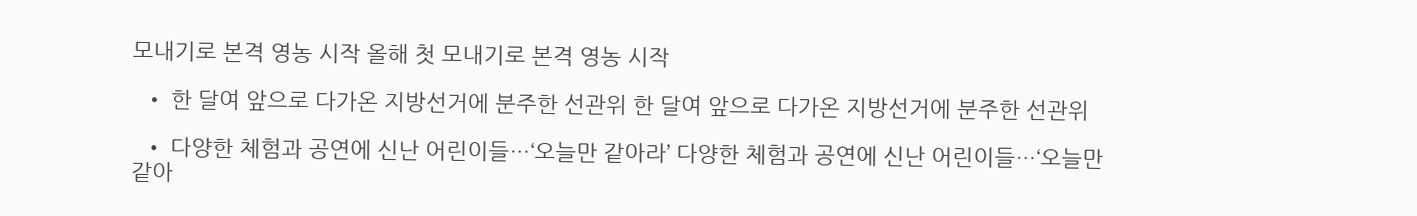모내기로 본격 영농 시작 올해 첫 모내기로 본격 영농 시작

  • 한 달여 앞으로 다가온 지방선거에 분주한 선관위 한 달여 앞으로 다가온 지방선거에 분주한 선관위

  • 다양한 체험과 공연에 신난 어린이들…‘오늘만 같아라’ 다양한 체험과 공연에 신난 어린이들…‘오늘만 같아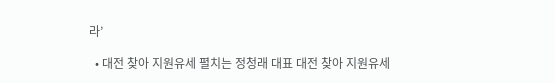라’

  • 대전 찾아 지원유세 펼치는 정청래 대표 대전 찾아 지원유세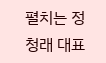펼치는 정청래 대표